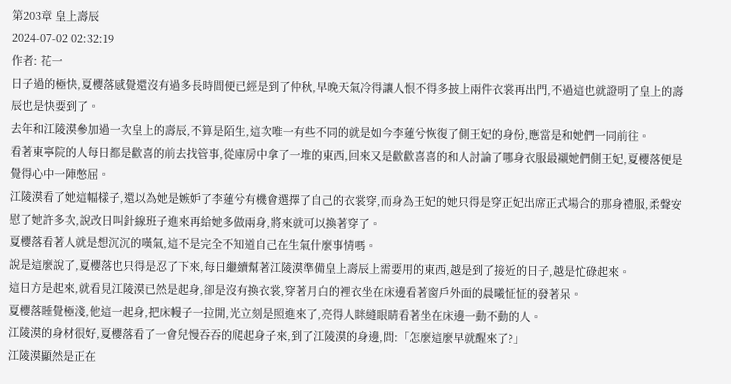第203章 皇上壽辰
2024-07-02 02:32:19
作者: 花一
日子過的極快,夏櫻落感覺還沒有過多長時間便已經是到了仲秋,早晚天氣冷得讓人恨不得多披上兩件衣裳再出門,不過這也就證明了皇上的壽辰也是快要到了。
去年和江陵漠參加過一次皇上的壽辰,不算是陌生,這次唯一有些不同的就是如今李蓮兮恢復了側王妃的身份,應當是和她們一同前往。
看著東寧院的人每日都是歡喜的前去找管事,從庫房中拿了一堆的東西,回來又是歡歡喜喜的和人討論了哪身衣服最襯她們側王妃,夏櫻落便是覺得心中一陣憋屈。
江陵漠看了她這幅樣子,還以為她是嫉妒了李蓮兮有機會選擇了自己的衣裳穿,而身為王妃的她只得是穿正妃出席正式場合的那身禮服,柔聲安慰了她許多次,說改日叫針線班子進來再給她多做兩身,將來就可以換著穿了。
夏櫻落看著人就是想沉沉的嘆氣,這不是完全不知道自己在生氣什麼事情嗎。
說是這麼說了,夏櫻落也只得是忍了下來,每日繼續幫著江陵漠準備皇上壽辰上需要用的東西,越是到了接近的日子,越是忙碌起來。
這日方是起來,就看見江陵漠已然是起身,卻是沒有換衣裳,穿著月白的裡衣坐在床邊看著窗戶外面的晨曦怔怔的發著呆。
夏櫻落睡覺極淺,他這一起身,把床幔子一拉開,光立刻是照進來了,亮得人眯縫眼睛看著坐在床邊一動不動的人。
江陵漠的身材很好,夏櫻落看了一會兒慢吞吞的爬起身子來,到了江陵漠的身邊,問:「怎麼這麼早就醒來了?」
江陵漠顯然是正在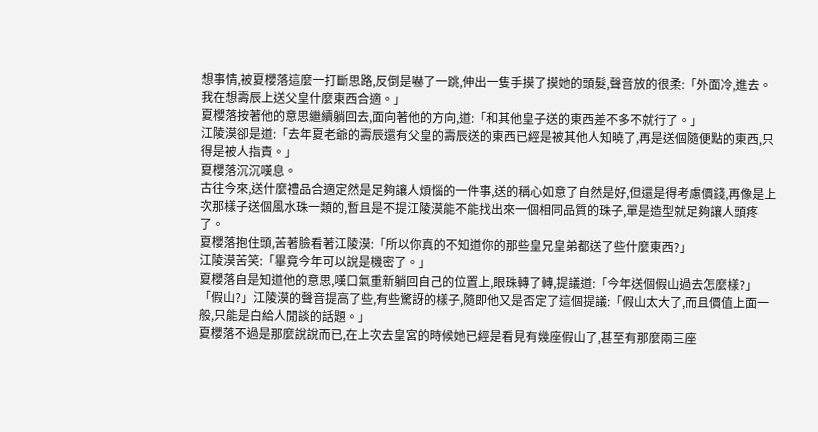想事情,被夏櫻落這麼一打斷思路,反倒是嚇了一跳,伸出一隻手摸了摸她的頭髮,聲音放的很柔:「外面冷,進去。我在想壽辰上送父皇什麼東西合適。」
夏櫻落按著他的意思繼續躺回去,面向著他的方向,道:「和其他皇子送的東西差不多不就行了。」
江陵漠卻是道:「去年夏老爺的壽辰還有父皇的壽辰送的東西已經是被其他人知曉了,再是送個隨便點的東西,只得是被人指責。」
夏櫻落沉沉嘆息。
古往今來,送什麼禮品合適定然是足夠讓人煩惱的一件事,送的稱心如意了自然是好,但還是得考慮價錢,再像是上次那樣子送個風水珠一類的,暫且是不提江陵漠能不能找出來一個相同品質的珠子,單是造型就足夠讓人頭疼了。
夏櫻落抱住頭,苦著臉看著江陵漠:「所以你真的不知道你的那些皇兄皇弟都送了些什麼東西?」
江陵漠苦笑:「畢竟今年可以說是機密了。」
夏櫻落自是知道他的意思,嘆口氣重新躺回自己的位置上,眼珠轉了轉,提議道:「今年送個假山過去怎麼樣?」
「假山?」江陵漠的聲音提高了些,有些驚訝的樣子,隨即他又是否定了這個提議:「假山太大了,而且價值上面一般,只能是白給人閒談的話題。」
夏櫻落不過是那麼說說而已,在上次去皇宮的時候她已經是看見有幾座假山了,甚至有那麼兩三座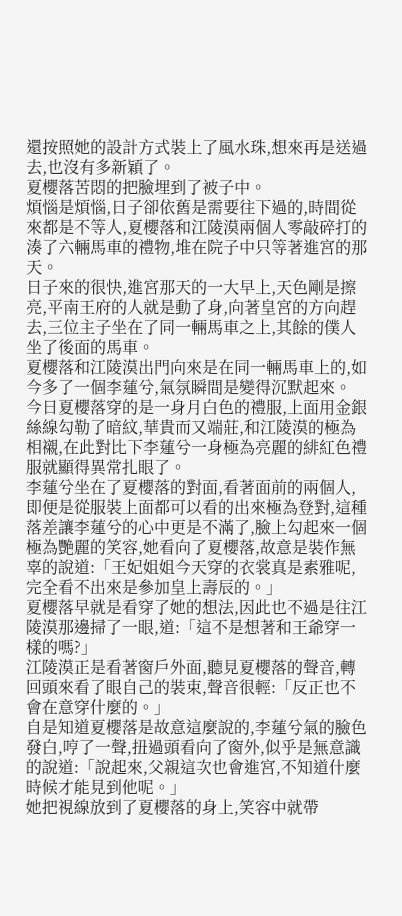還按照她的設計方式裝上了風水珠,想來再是送過去,也沒有多新穎了。
夏櫻落苦悶的把臉埋到了被子中。
煩惱是煩惱,日子卻依舊是需要往下過的,時間從來都是不等人,夏櫻落和江陵漠兩個人零敲碎打的湊了六輛馬車的禮物,堆在院子中只等著進宮的那天。
日子來的很快,進宮那天的一大早上,天色剛是擦亮,平南王府的人就是動了身,向著皇宮的方向趕去,三位主子坐在了同一輛馬車之上,其餘的僕人坐了後面的馬車。
夏櫻落和江陵漠出門向來是在同一輛馬車上的,如今多了一個李蓮兮,氣氛瞬間是變得沉默起來。
今日夏櫻落穿的是一身月白色的禮服,上面用金銀絲線勾勒了暗紋,華貴而又端莊,和江陵漠的極為相襯,在此對比下李蓮兮一身極為亮麗的緋紅色禮服就顯得異常扎眼了。
李蓮兮坐在了夏櫻落的對面,看著面前的兩個人,即便是從服裝上面都可以看的出來極為登對,這種落差讓李蓮兮的心中更是不滿了,臉上勾起來一個極為艷麗的笑容,她看向了夏櫻落,故意是裝作無辜的說道:「王妃姐姐今天穿的衣裳真是素雅呢,完全看不出來是參加皇上壽辰的。」
夏櫻落早就是看穿了她的想法,因此也不過是往江陵漠那邊掃了一眼,道:「這不是想著和王爺穿一樣的嗎?」
江陵漠正是看著窗戶外面,聽見夏櫻落的聲音,轉回頭來看了眼自己的裝束,聲音很輕:「反正也不會在意穿什麼的。」
自是知道夏櫻落是故意這麼說的,李蓮兮氣的臉色發白,哼了一聲,扭過頭看向了窗外,似乎是無意識的說道:「說起來,父親這次也會進宮,不知道什麼時候才能見到他呢。」
她把視線放到了夏櫻落的身上,笑容中就帶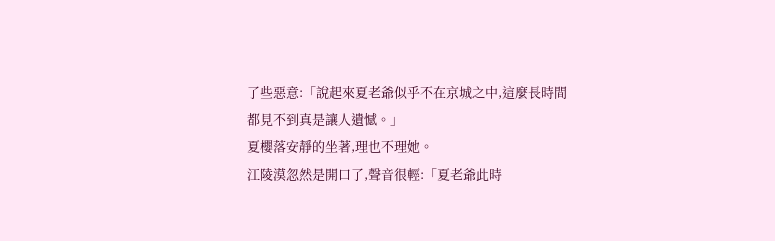了些惡意:「說起來夏老爺似乎不在京城之中,這麼長時間都見不到真是讓人遺憾。」
夏櫻落安靜的坐著,理也不理她。
江陵漠忽然是開口了,聲音很輕:「夏老爺此時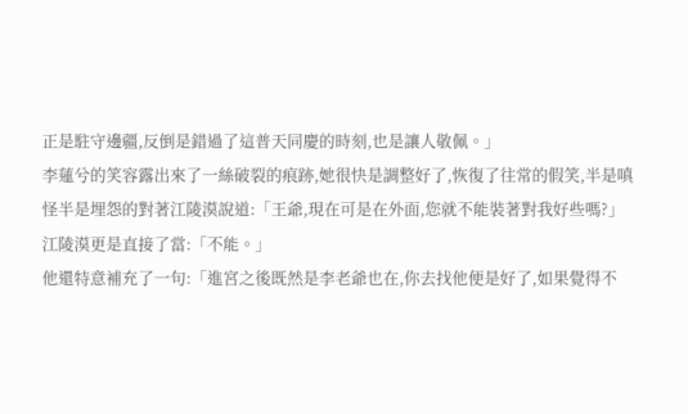正是駐守邊疆,反倒是錯過了這普天同慶的時刻,也是讓人敬佩。」
李蓮兮的笑容露出來了一絲破裂的痕跡,她很快是調整好了,恢復了往常的假笑,半是嗔怪半是埋怨的對著江陵漠說道:「王爺,現在可是在外面,您就不能裝著對我好些嗎?」
江陵漠更是直接了當:「不能。」
他還特意補充了一句:「進宮之後既然是李老爺也在,你去找他便是好了,如果覺得不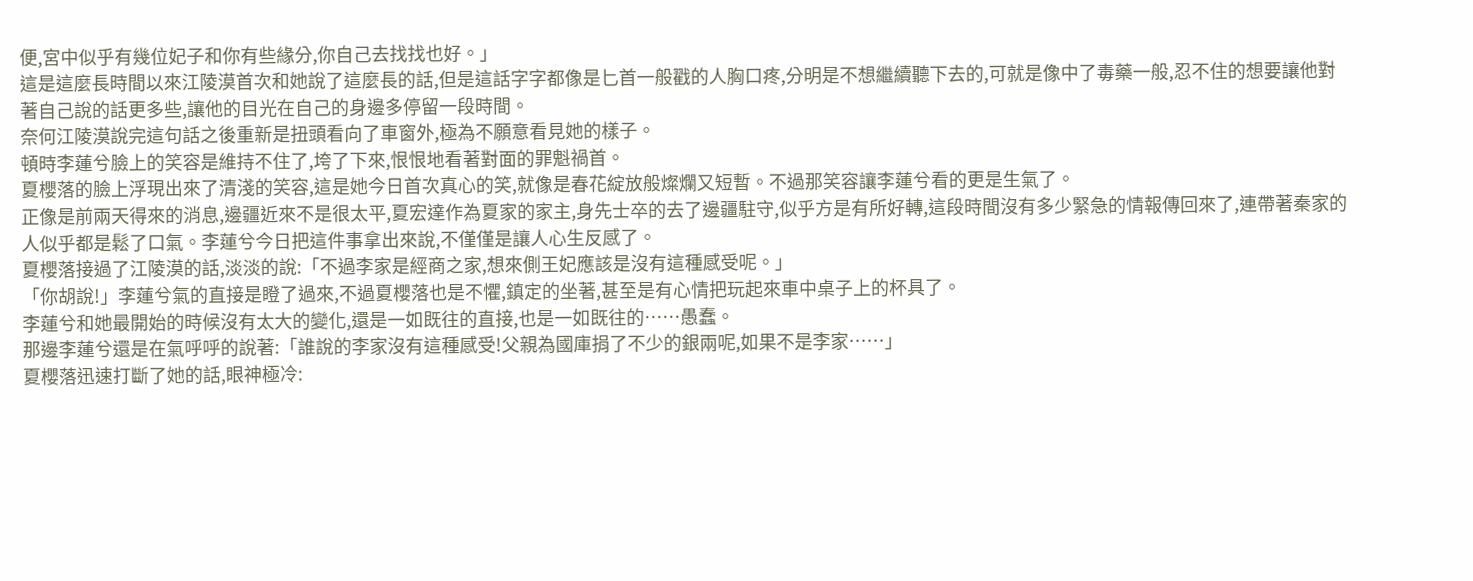便,宮中似乎有幾位妃子和你有些緣分,你自己去找找也好。」
這是這麼長時間以來江陵漠首次和她說了這麼長的話,但是這話字字都像是匕首一般戳的人胸口疼,分明是不想繼續聽下去的,可就是像中了毒藥一般,忍不住的想要讓他對著自己說的話更多些,讓他的目光在自己的身邊多停留一段時間。
奈何江陵漠說完這句話之後重新是扭頭看向了車窗外,極為不願意看見她的樣子。
頓時李蓮兮臉上的笑容是維持不住了,垮了下來,恨恨地看著對面的罪魁禍首。
夏櫻落的臉上浮現出來了清淺的笑容,這是她今日首次真心的笑,就像是春花綻放般燦爛又短暫。不過那笑容讓李蓮兮看的更是生氣了。
正像是前兩天得來的消息,邊疆近來不是很太平,夏宏達作為夏家的家主,身先士卒的去了邊疆駐守,似乎方是有所好轉,這段時間沒有多少緊急的情報傳回來了,連帶著秦家的人似乎都是鬆了口氣。李蓮兮今日把這件事拿出來說,不僅僅是讓人心生反感了。
夏櫻落接過了江陵漠的話,淡淡的說:「不過李家是經商之家,想來側王妃應該是沒有這種感受呢。」
「你胡說!」李蓮兮氣的直接是瞪了過來,不過夏櫻落也是不懼,鎮定的坐著,甚至是有心情把玩起來車中桌子上的杯具了。
李蓮兮和她最開始的時候沒有太大的變化,還是一如既往的直接,也是一如既往的……愚蠢。
那邊李蓮兮還是在氣呼呼的說著:「誰說的李家沒有這種感受!父親為國庫捐了不少的銀兩呢,如果不是李家……」
夏櫻落迅速打斷了她的話,眼神極冷: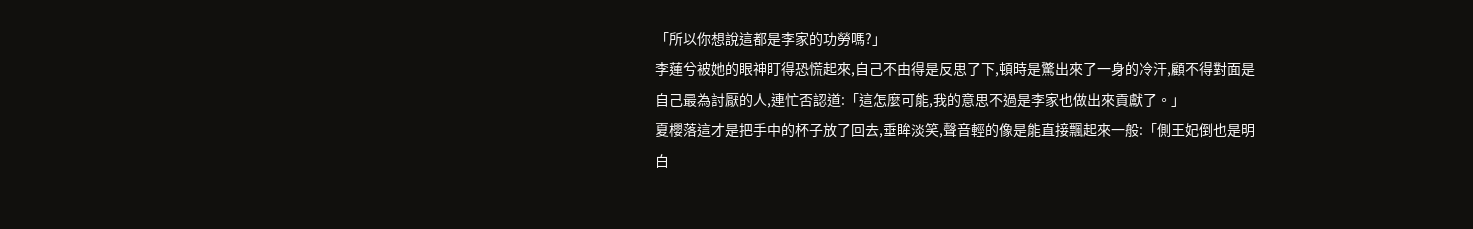「所以你想說這都是李家的功勞嗎?」
李蓮兮被她的眼神盯得恐慌起來,自己不由得是反思了下,頓時是驚出來了一身的冷汗,顧不得對面是自己最為討厭的人,連忙否認道:「這怎麼可能,我的意思不過是李家也做出來貢獻了。」
夏櫻落這才是把手中的杯子放了回去,垂眸淡笑,聲音輕的像是能直接飄起來一般:「側王妃倒也是明白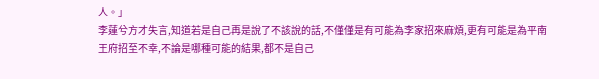人。」
李蓮兮方才失言,知道若是自己再是說了不該說的話,不僅僅是有可能為李家招來麻煩,更有可能是為平南王府招至不幸,不論是哪種可能的結果,都不是自己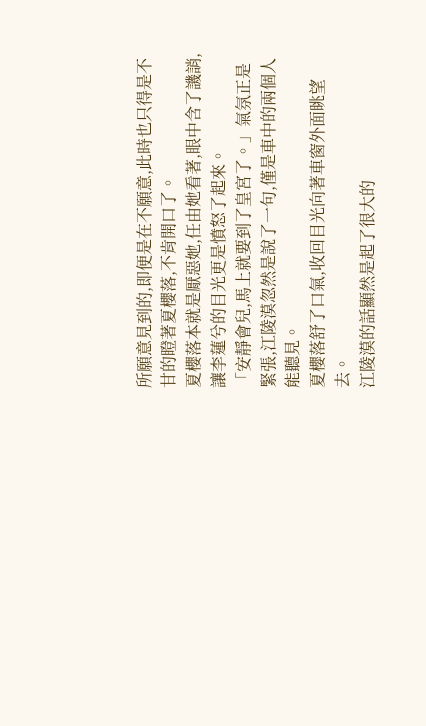所願意見到的,即便是在不願意,此時也只得是不甘的瞪著夏櫻落,不肯開口了。
夏櫻落本就是厭惡她,任由她看著,眼中含了譏誚,讓李蓮兮的目光更是憤怒了起來。
「安靜會兒,馬上就要到了皇宮了。」氣氛正是緊張,江陵漠忽然是說了一句,僅是車中的兩個人能聽見。
夏櫻落舒了口氣,收回目光向著車窗外面眺望去。
江陵漠的話顯然是起了很大的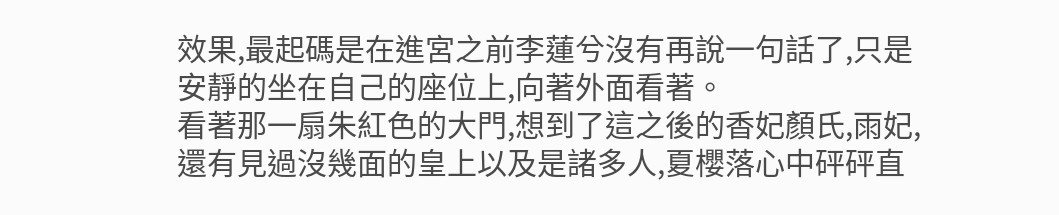效果,最起碼是在進宮之前李蓮兮沒有再說一句話了,只是安靜的坐在自己的座位上,向著外面看著。
看著那一扇朱紅色的大門,想到了這之後的香妃顏氏,雨妃,還有見過沒幾面的皇上以及是諸多人,夏櫻落心中砰砰直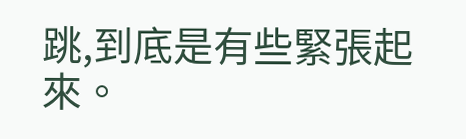跳,到底是有些緊張起來。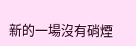新的一場沒有硝煙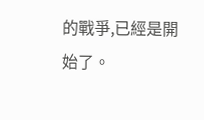的戰爭,已經是開始了。